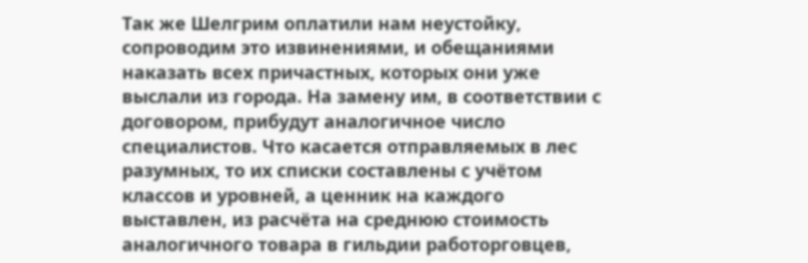Так же Шелгрим оплатили нам неустойку, сопроводим это извинениями, и обещаниями наказать всех причастных, которых они уже выслали из города. На замену им, в соответствии с договором, прибудут аналогичное число специалистов. Что касается отправляемых в лес разумных, то их списки составлены с учётом классов и уровней, а ценник на каждого выставлен, из расчёта на среднюю стоимость аналогичного товара в гильдии работорговцев,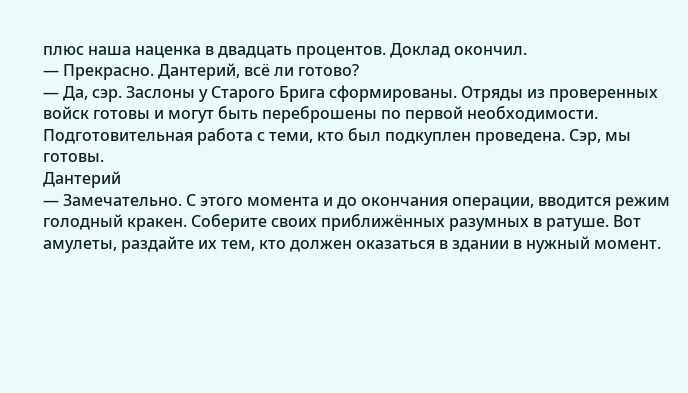плюс наша наценка в двадцать процентов. Доклад окончил.
— Прекрасно. Дантерий, всё ли готово?
— Да, сэр. Заслоны у Старого Брига сформированы. Отряды из проверенных войск готовы и могут быть переброшены по первой необходимости. Подготовительная работа с теми, кто был подкуплен проведена. Сэр, мы готовы.
Дантерий
— Замечательно. С этого момента и до окончания операции, вводится режим голодный кракен. Соберите своих приближённых разумных в ратуше. Вот амулеты, раздайте их тем, кто должен оказаться в здании в нужный момент.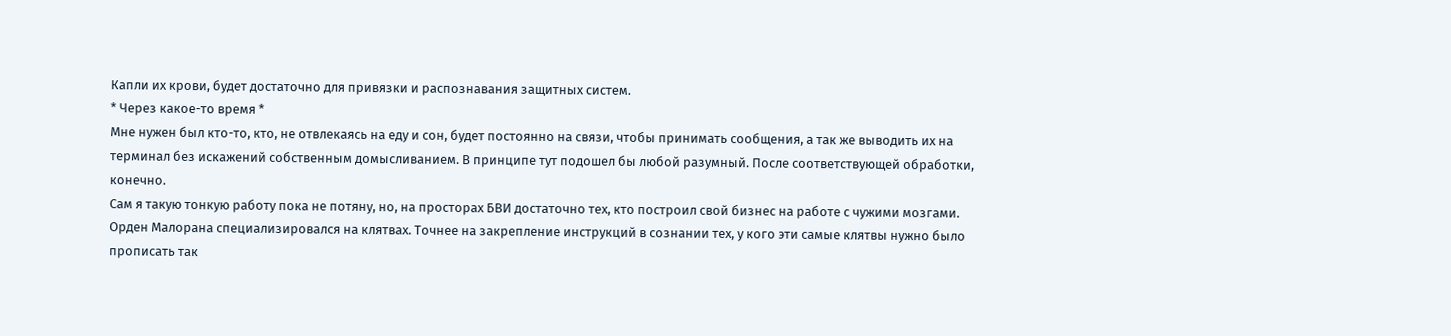Капли их крови, будет достаточно для привязки и распознавания защитных систем.
* Через какое-то время *
Мне нужен был кто-то, кто, не отвлекаясь на еду и сон, будет постоянно на связи, чтобы принимать сообщения, а так же выводить их на терминал без искажений собственным домысливанием. В принципе тут подошел бы любой разумный. После соответствующей обработки, конечно.
Сам я такую тонкую работу пока не потяну, но, на просторах БВИ достаточно тех, кто построил свой бизнес на работе с чужими мозгами.
Орден Малорана специализировался на клятвах. Точнее на закрепление инструкций в сознании тех, у кого эти самые клятвы нужно было прописать так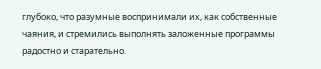глубоко, что разумные воспринимали их, как собственные чаяния, и стремились выполнять заложенные программы радостно и старательно.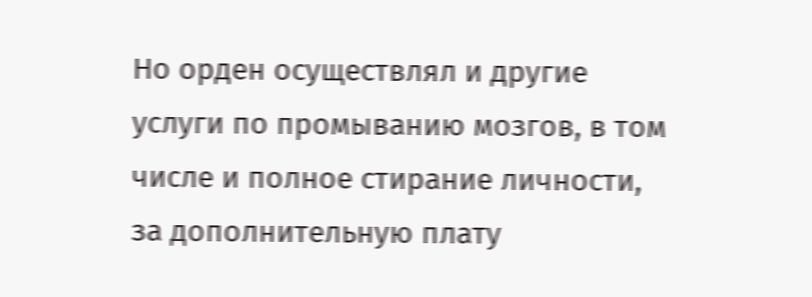Но орден осуществлял и другие услуги по промыванию мозгов, в том числе и полное стирание личности, за дополнительную плату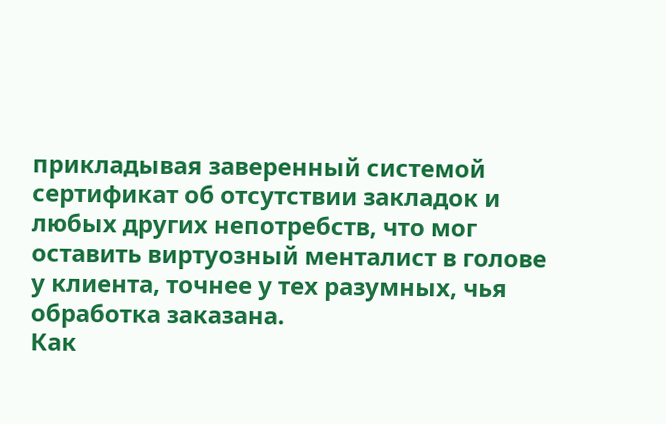прикладывая заверенный системой сертификат об отсутствии закладок и любых других непотребств, что мог оставить виртуозный менталист в голове у клиента, точнее у тех разумных, чья обработка заказана.
Как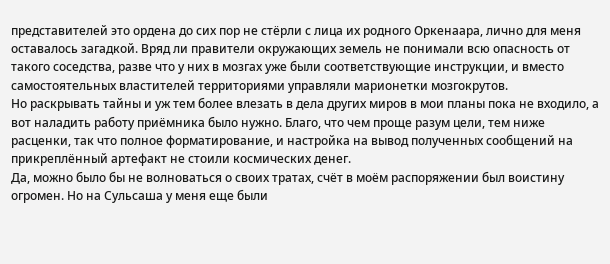представителей это ордена до сих пор не стёрли с лица их родного Оркенаара, лично для меня оставалось загадкой. Вряд ли правители окружающих земель не понимали всю опасность от такого соседства, разве что у них в мозгах уже были соответствующие инструкции, и вместо самостоятельных властителей территориями управляли марионетки мозгокрутов.
Но раскрывать тайны и уж тем более влезать в дела других миров в мои планы пока не входило, а вот наладить работу приёмника было нужно. Благо, что чем проще разум цели, тем ниже расценки, так что полное форматирование, и настройка на вывод полученных сообщений на прикреплённый артефакт не стоили космических денег.
Да, можно было бы не волноваться о своих тратах, счёт в моём распоряжении был воистину огромен. Но на Сульсаша у меня еще были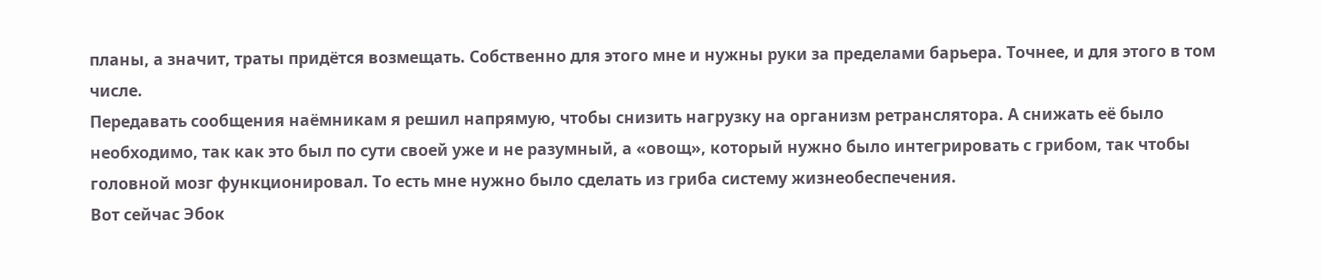планы, а значит, траты придётся возмещать. Собственно для этого мне и нужны руки за пределами барьера. Точнее, и для этого в том числе.
Передавать сообщения наёмникам я решил напрямую, чтобы снизить нагрузку на организм ретранслятора. А снижать её было необходимо, так как это был по сути своей уже и не разумный, а «овощ», который нужно было интегрировать с грибом, так чтобы головной мозг функционировал. То есть мне нужно было сделать из гриба систему жизнеобеспечения.
Вот сейчас Эбок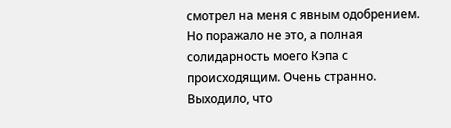смотрел на меня с явным одобрением.
Но поражало не это, а полная солидарность моего Кэпа с происходящим. Очень странно.
Выходило, что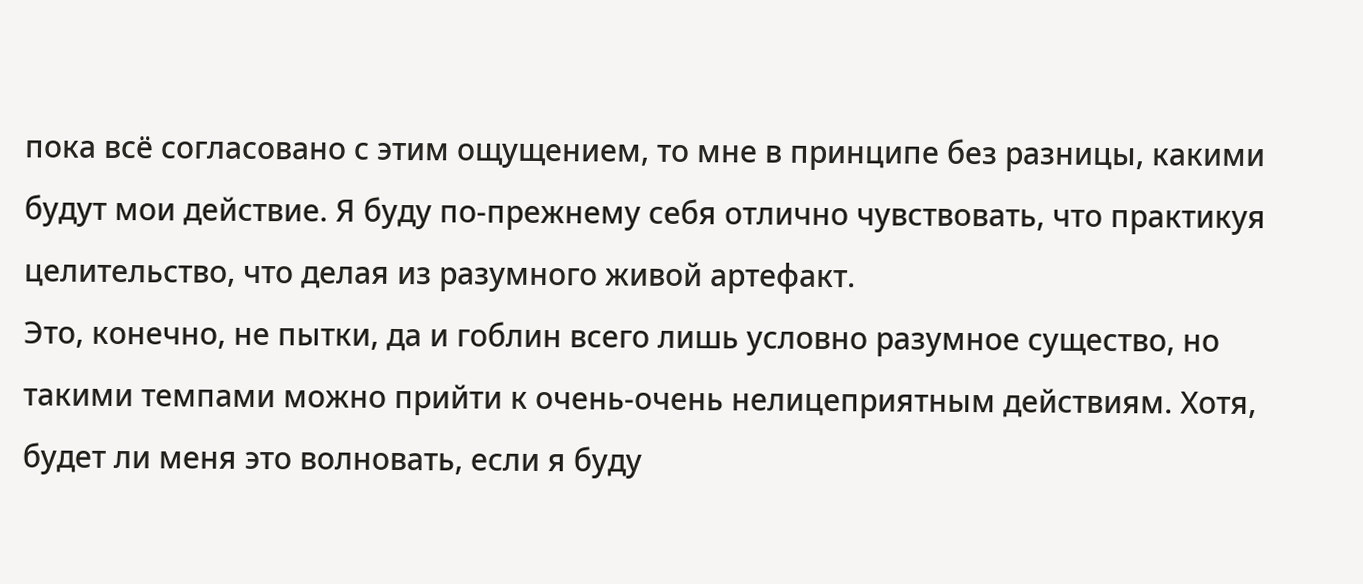пока всё согласовано с этим ощущением, то мне в принципе без разницы, какими будут мои действие. Я буду по-прежнему себя отлично чувствовать, что практикуя целительство, что делая из разумного живой артефакт.
Это, конечно, не пытки, да и гоблин всего лишь условно разумное существо, но такими темпами можно прийти к очень-очень нелицеприятным действиям. Хотя, будет ли меня это волновать, если я буду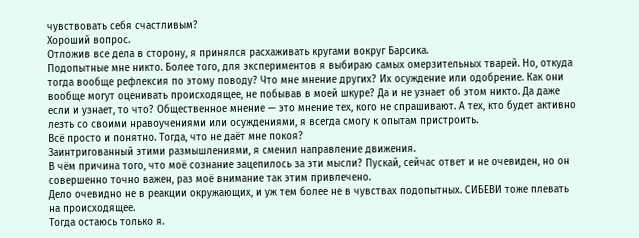чувствовать себя счастливым?
Хороший вопрос.
Отложив все дела в сторону, я принялся расхаживать кругами вокруг Барсика.
Подопытные мне никто. Более того, для экспериментов я выбираю самых омерзительных тварей. Но, откуда тогда вообще рефлексия по этому поводу? Что мне мнение других? Их осуждение или одобрение. Как они вообще могут оценивать происходящее, не побывав в моей шкуре? Да и не узнает об этом никто. Да даже если и узнает, то что? Общественное мнение — это мнение тех, кого не спрашивают. А тех, кто будет активно лезть со своими нравоучениями или осуждениями, я всегда смогу к опытам пристроить.
Всё просто и понятно. Тогда, что не даёт мне покоя?
Заинтригованный этими размышлениями, я сменил направление движения.
В чём причина того, что моё сознание зацепилось за эти мысли? Пускай, сейчас ответ и не очевиден, но он совершенно точно важен, раз моё внимание так этим привлечено.
Дело очевидно не в реакции окружающих, и уж тем более не в чувствах подопытных. СИБЕВИ тоже плевать на происходящее.
Тогда остаюсь только я.